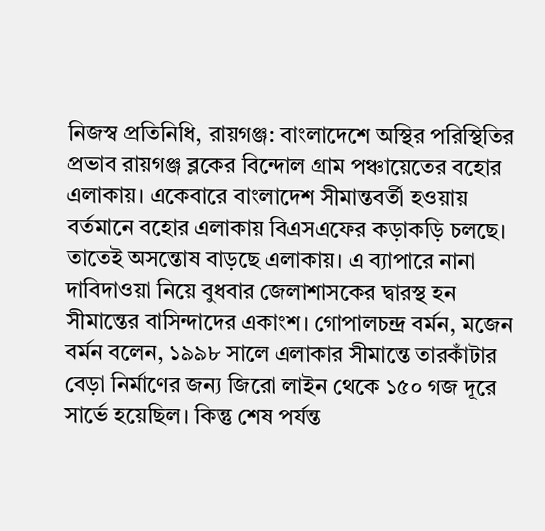নিজস্ব প্রতিনিধি, রায়গঞ্জ: বাংলাদেশে অস্থির পরিস্থিতির প্রভাব রায়গঞ্জ ব্লকের বিন্দোল গ্রাম পঞ্চায়েতের বহোর এলাকায়। একেবারে বাংলাদেশ সীমান্তবর্তী হওয়ায় বর্তমানে বহোর এলাকায় বিএসএফের কড়াকড়ি চলছে। তাতেই অসন্তোষ বাড়ছে এলাকায়। এ ব্যাপারে নানা দাবিদাওয়া নিয়ে বুধবার জেলাশাসকের দ্বারস্থ হন সীমান্তের বাসিন্দাদের একাংশ। গোপালচন্দ্র বর্মন, মজেন বর্মন বলেন, ১৯৯৮ সালে এলাকার সীমান্তে তারকাঁটার বেড়া নির্মাণের জন্য জিরো লাইন থেকে ১৫০ গজ দূরে সার্ভে হয়েছিল। কিন্তু শেষ পর্যন্ত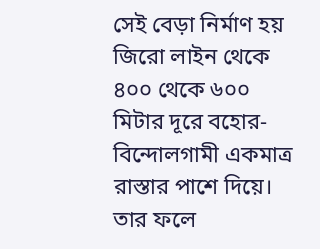সেই বেড়া নির্মাণ হয় জিরো লাইন থেকে ৪০০ থেকে ৬০০ মিটার দূরে বহোর-বিন্দোলগামী একমাত্র রাস্তার পাশে দিয়ে। তার ফলে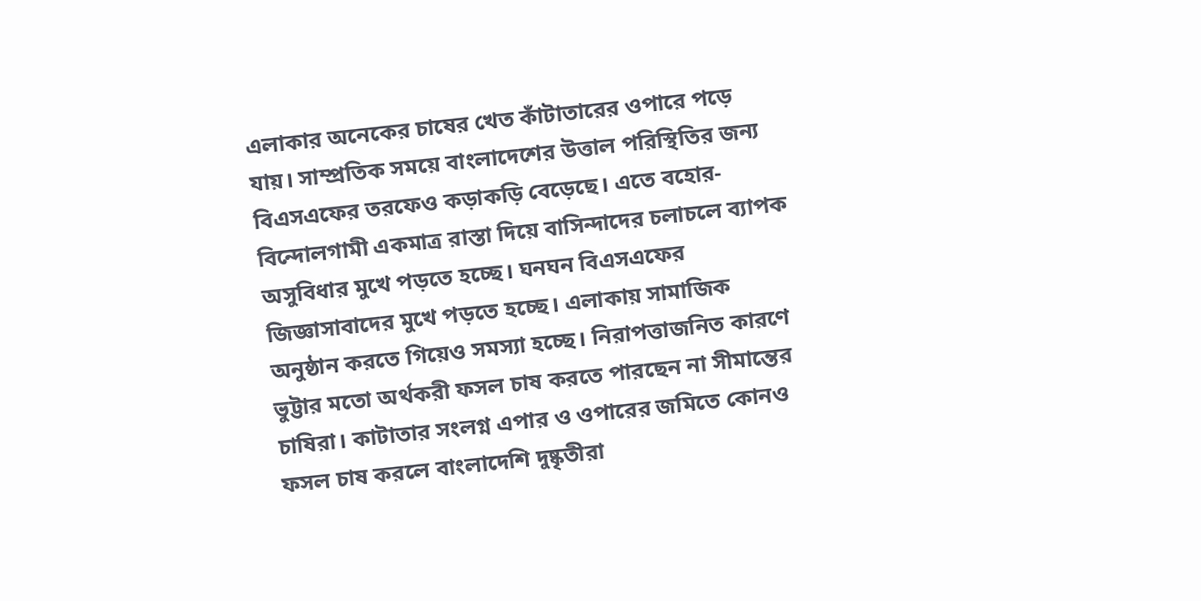এলাকার অনেকের চাষের খেত কাঁটাতারের ওপারে পড়ে যায়। সাম্প্রতিক সময়ে বাংলাদেশের উত্তাল পরিস্থিতির জন্য বিএসএফের তরফেও কড়াকড়ি বেড়েছে। এতে বহোর-বিন্দোলগামী একমাত্র রাস্তা দিয়ে বাসিন্দাদের চলাচলে ব্যাপক অসুবিধার মুখে পড়তে হচ্ছে। ঘনঘন বিএসএফের জিজ্ঞাসাবাদের মুখে পড়তে হচ্ছে। এলাকায় সামাজিক অনুষ্ঠান করতে গিয়েও সমস্যা হচ্ছে। নিরাপত্তাজনিত কারণে ভুট্টার মতো অর্থকরী ফসল চাষ করতে পারছেন না সীমান্তের চাষিরা। কাটাতার সংলগ্ন এপার ও ওপারের জমিতে কোনও ফসল চাষ করলে বাংলাদেশি দুষ্কৃতীরা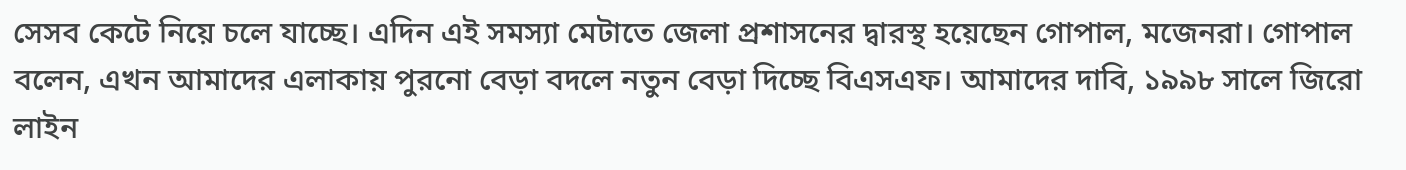সেসব কেটে নিয়ে চলে যাচ্ছে। এদিন এই সমস্যা মেটাতে জেলা প্রশাসনের দ্বারস্থ হয়েছেন গোপাল, মজেনরা। গোপাল বলেন, এখন আমাদের এলাকায় পুরনো বেড়া বদলে নতুন বেড়া দিচ্ছে বিএসএফ। আমাদের দাবি, ১৯৯৮ সালে জিরো লাইন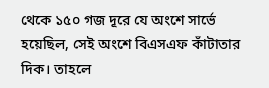থেকে ১৫০ গজ দূরে যে অংশে সার্ভে হয়েছিল, সেই অংশে বিএসএফ কাঁটাতার দিক। তাহলে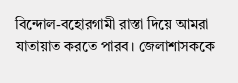বিন্দোল-বহোরগামী রাস্তা দিয়ে আমরা যাতায়াত করতে পারব। জেলাশাসককে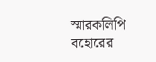স্মারকলিপি বহোরের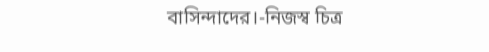বাসিন্দাদের।-নিজস্ব চিত্র